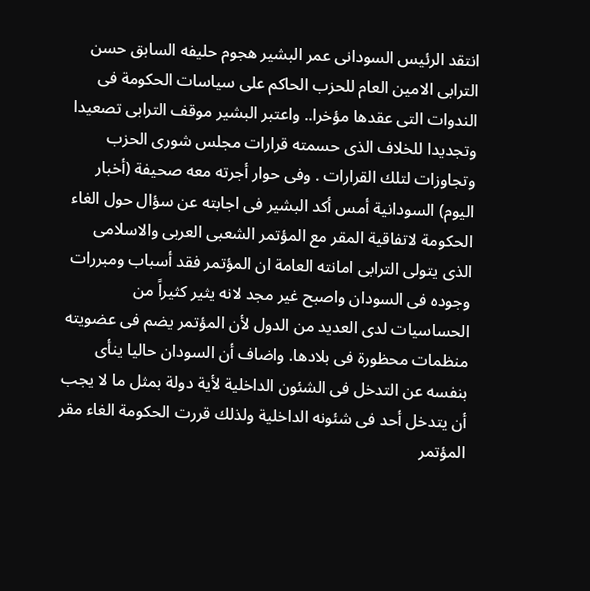انتقد الرئيس السودانى عمر البشير هجوم حليفه السابق حسن الترابى الامين العام للحزب الحاكم على سياسات الحكومة فى الندوات التى عقدها مؤخرا.. واعتبر البشير موقف الترابى تصعيدا وتجديدا للخلاف الذى حسمته قرارات مجلس شورى الحزب وتجاوزات لتلك القرارات . وفى حوار أجرته معه صحيفة (أخبار اليوم) السودانية أمس أكد البشير فى اجابته عن سؤال حول الغاء الحكومة لاتفاقية المقر مع المؤتمر الشعبى العربى والاسلامى الذى يتولى الترابى امانته العامة ان المؤتمر فقد أسباب ومبررات وجوده فى السودان واصبح غير مجد لانه يثير كثيراً من الحساسيات لدى العديد من الدول لأن المؤتمر يضم فى عضويته منظمات محظورة فى بلادها. واضاف أن السودان حاليا ينأى بنفسه عن التدخل فى الشئون الداخلية لأية دولة بمثل ما لا يجب أن يتدخل أحد فى شئونه الداخلية ولذلك قررت الحكومة الغاء مقر المؤتمر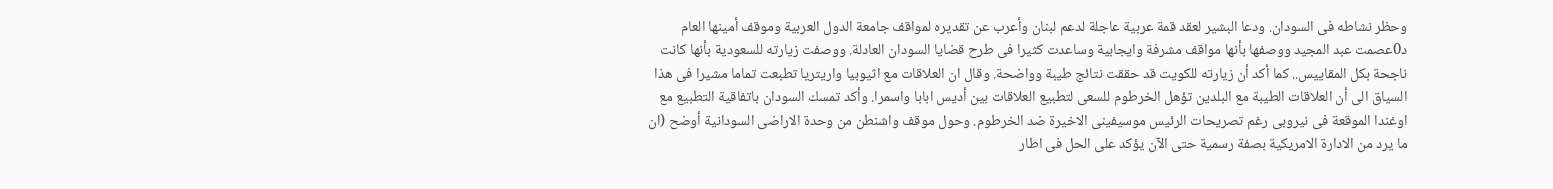وحظر نشاطه فى السودان. ودعا البشير لعقد قمة عربية عاجلة لدعم لبنان وأعرب عن تقديره لمواقف جامعة الدول العربية وموقف أمينها العام د0عصمت عبد المجيد ووصفها بأنها مواقف مشرفة وايجابية وساعدت كثيرا فى طرح قضايا السودان العادلة. ووصفت زيارته للسعودية بأنها كانت ناجحة بكل المقاييس.. كما أكد أن زيارته للكويت قد حققت نتائج طيبة وواضحة. وقال ان العلاقات مع اثيوبيا واريتريا تطبعت تماما مشيرا فى هذا السياق الى أن العلاقات الطيبة مع البلدين تؤهل الخرطوم للسعى لتطبيع العلاقات بين أديس ابابا واسمرا. وأكد تمسك السودان باتفاقية التطبيع مع اوغندا الموقعة فى نيروبى رغم تصريحات الرئيس موسيفينى الاخيرة ضد الخرطوم. وحول موقف واشنطن من وحدة الاراضى السودانية أوضح (ان ما يرد من الادارة الامريكية بصفة رسمية حتى الآن يؤكد على الحل فى اطار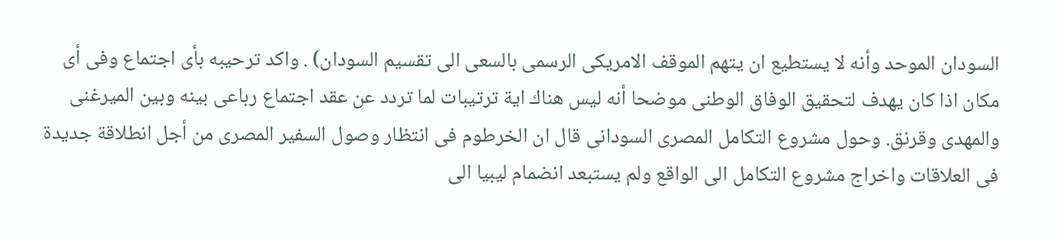السودان الموحد وأنه لا يستطيع ان يتهم الموقف الامريكى الرسمى بالسعى الى تقسيم السودان) . واكد ترحيبه بأى اجتماع وفى أى مكان اذا كان يهدف لتحقيق الوفاق الوطنى موضحا أنه ليس هناك اية ترتيبات لما تردد عن عقد اجتماع رباعى بينه وبين الميرغنى والمهدى وقرنق. وحول مشروع التكامل المصرى السودانى قال ان الخرطوم فى انتظار وصول السفير المصرى من أجل انطلاقة جديدة فى العلاقات واخراج مشروع التكامل الى الواقع ولم يستبعد انضمام ليبيا الى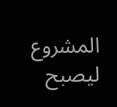المشروع ليصبح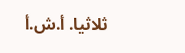ثلاثيا. أ.ش.أ